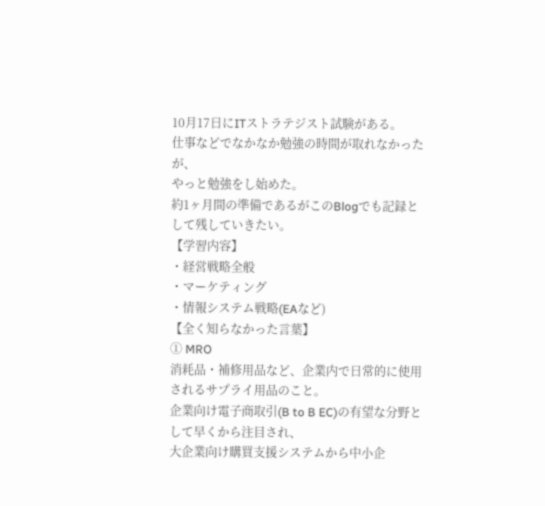10月17日にITストラテジスト試験がある。
仕事などでなかなか勉強の時間が取れなかったが、
やっと勉強をし始めた。
約1ヶ月間の準備であるがこのBlogでも記録として残していきたい。
【学習内容】
・経営戦略全般
・マーケティング
・情報システム戦略(EAなど)
【全く知らなかった言葉】
① MRO
消耗品・補修用品など、企業内で日常的に使用されるサプライ用品のこと。
企業向け電子商取引(B to B EC)の有望な分野として早くから注目され、
大企業向け購買支援システムから中小企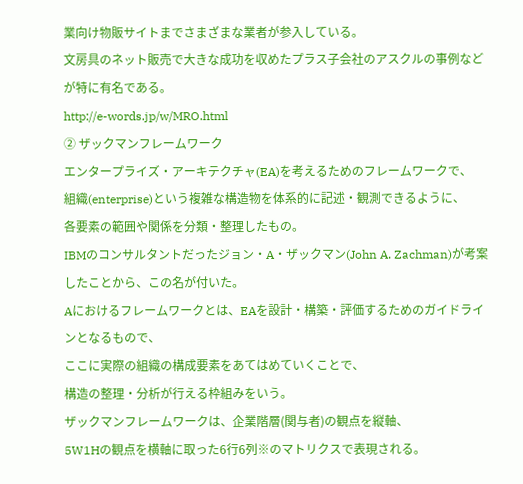業向け物販サイトまでさまざまな業者が参入している。
文房具のネット販売で大きな成功を収めたプラス子会社のアスクルの事例などが特に有名である。
http://e-words.jp/w/MRO.html
② ザックマンフレームワーク
エンタープライズ・アーキテクチャ(EA)を考えるためのフレームワークで、
組織(enterprise)という複雑な構造物を体系的に記述・観測できるように、
各要素の範囲や関係を分類・整理したもの。
IBMのコンサルタントだったジョン・A・ザックマン(John A. Zachman)が考案したことから、この名が付いた。
Aにおけるフレームワークとは、EAを設計・構築・評価するためのガイドラインとなるもので、
ここに実際の組織の構成要素をあてはめていくことで、
構造の整理・分析が行える枠組みをいう。
ザックマンフレームワークは、企業階層(関与者)の観点を縦軸、
5W1Hの観点を横軸に取った6行6列※のマトリクスで表現される。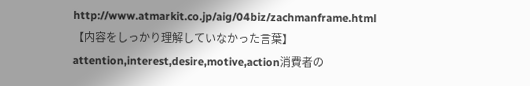http://www.atmarkit.co.jp/aig/04biz/zachmanframe.html
【内容をしっかり理解していなかった言葉】
attention,interest,desire,motive,action消費者の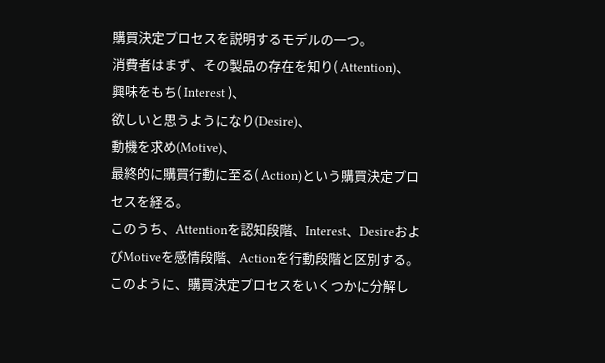購買決定プロセスを説明するモデルの一つ。
消費者はまず、その製品の存在を知り( Attention)、
興味をもち( Interest )、
欲しいと思うようになり(Desire)、
動機を求め(Motive)、
最終的に購買行動に至る( Action)という購買決定プロセスを経る。
このうち、Attentionを認知段階、Interest、DesireおよびMotiveを感情段階、Actionを行動段階と区別する。
このように、購買決定プロセスをいくつかに分解し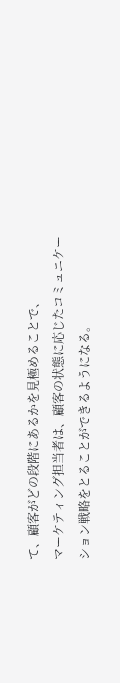て、顧客がどの段階にあるかを見極めることで、
マーケティング担当者は、顧客の状態に応じたコミュニケーション戦略をとることができるようになる。